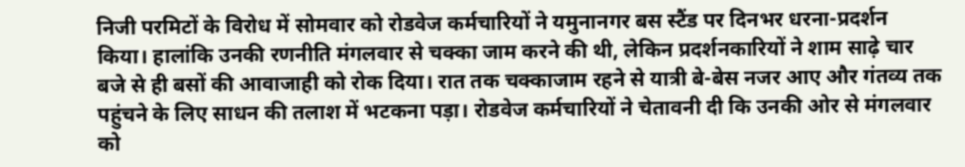निजी परमिटों के विरोध में सोमवार को रोडवेज कर्मचारियों ने यमुनानगर बस स्टैंड पर दिनभर धरना-प्रदर्शन किया। हालांकि उनकी रणनीति मंगलवार से चक्का जाम करने की थी, लेकिन प्रदर्शनकारियों ने शाम साढ़े चार बजे से ही बसों की आवाजाही को रोक दिया। रात तक चक्काजाम रहने से यात्री बे-बेस नजर आए और गंतव्य तक पहुंचने के लिए साधन की तलाश में भटकना पड़ा। रोडवेज कर्मचारियों ने चेतावनी दी कि उनकी ओर से मंगलवार को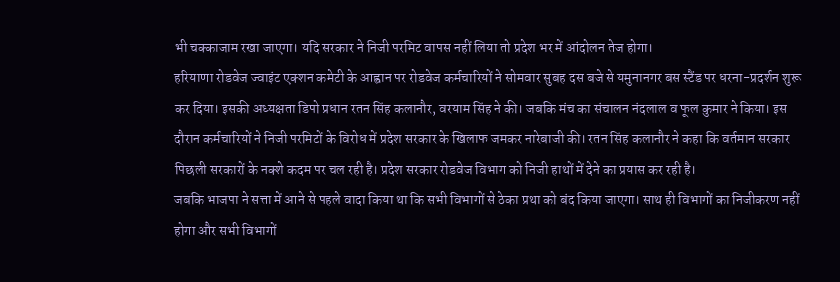भी चक्काजाम रखा जाएगा। यदि सरकार ने निजी परमिट वापस नहीं लिया तो प्रदेश भर में आंदोलन तेज होगा।
हरियाणा रोडवेज ज्वाइंट एक्शन कमेटी के आह्वान पर रोडवेज कर्मचारियों ने सोमवार सुबह दस बजे से यमुनानगर बस स्टैंड पर धरना-प्रदर्शन शुरू कर दिया। इसकी अध्यक्षता डिपो प्रधान रतन सिंह कलानौर, वरयाम सिंह ने की। जबकि मंच का संचालन नंदलाल व फूल कुमार ने किया। इस दौरान कर्मचारियों ने निजी परमिटों के विरोध में प्रदेश सरकार के खिलाफ जमकर नारेबाजी की। रतन सिंह कलानौर ने कहा कि वर्तमान सरकार पिछली सरकारों के नक्शे कदम पर चल रही है। प्रदेश सरकार रोडवेज विभाग को निजी हाथों में देने का प्रयास कर रही है।
जबकि भाजपा ने सत्ता में आने से पहले वादा किया था कि सभी विभागों से ठेका प्रथा को बंद किया जाएगा। साथ ही विभागों का निजीकरण नहीं होगा और सभी विभागों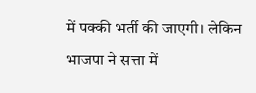में पक्की भर्ती की जाएगी। लेकिन भाजपा ने सत्ता में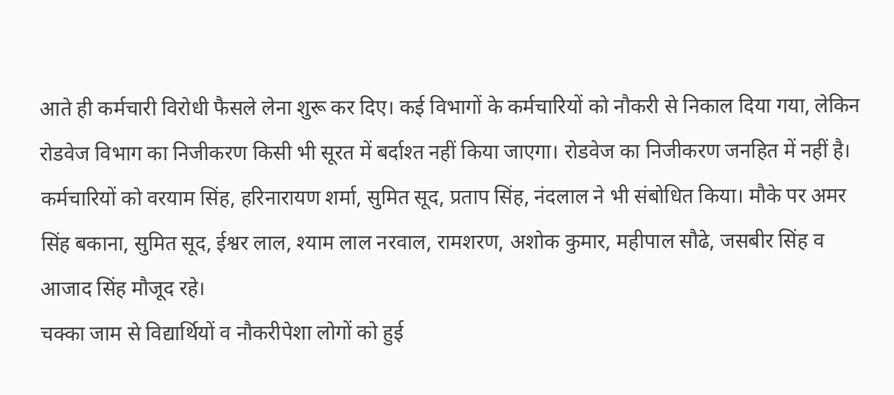आते ही कर्मचारी विरोधी फैसले लेना शुरू कर दिए। कई विभागों के कर्मचारियों को नौकरी से निकाल दिया गया, लेकिन रोडवेज विभाग का निजीकरण किसी भी सूरत में बर्दाश्त नहीं किया जाएगा। रोडवेज का निजीकरण जनहित में नहीं है। कर्मचारियों को वरयाम सिंह, हरिनारायण शर्मा, सुमित सूद, प्रताप सिंह, नंदलाल ने भी संबोधित किया। मौके पर अमर सिंह बकाना, सुमित सूद, ईश्वर लाल, श्याम लाल नरवाल, रामशरण, अशोक कुमार, महीपाल सौढे, जसबीर सिंह व आजाद सिंह मौजूद रहे।
चक्का जाम से विद्यार्थियों व नौकरीपेशा लोगों को हुई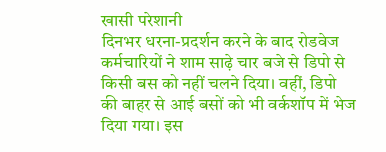खासी परेशानी
दिनभर धरना-प्रदर्शन करने के बाद रोडवेज कर्मचारियों ने शाम साढ़े चार बजे से डिपो से किसी बस को नहीं चलने दिया। वहीं, डिपो की बाहर से आई बसों को भी वर्कशॉप में भेज दिया गया। इस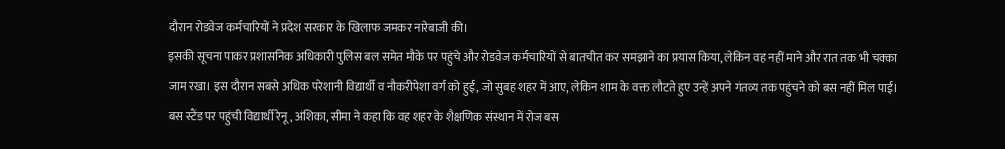दौरान रोडवेज कर्मचारियों ने प्रदेश सरकार के खिलाफ जमकर नारेबाजी की।
इसकी सूचना पाकर प्रशासनिक अधिकारी पुलिस बल समेत मौके पर पहुंचे और रोडवेज कर्मचारियों से बातचीत कर समझाने का प्रयास किया, लेकिन वह नहीं माने और रात तक भी चक्का जाम रखा। इस दौरान सबसे अधिक परेशानी विद्यार्थी व नौकरीपेशा वर्ग को हुई, जो सुबह शहर में आए, लेकिन शाम के वक्त लौटते हुए उन्हें अपने गंतव्य तक पहुंचने को बस नहीं मिल पाई। बस स्टैंड पर पहुंची विद्यार्थी रेनू, अंशिका, सीमा ने कहा कि वह शहर के शैक्षणिक संस्थान में रोज बस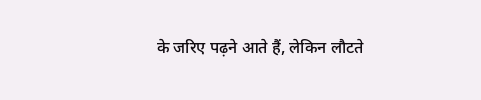के जरिए पढ़ने आते हैं, लेकिन लौटते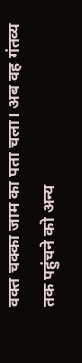वक्त चक्का जाम का पता चला। अब वह गंतव्य तक पहुंचने को अन्य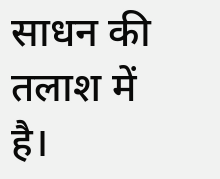साधन की तलाश में है।